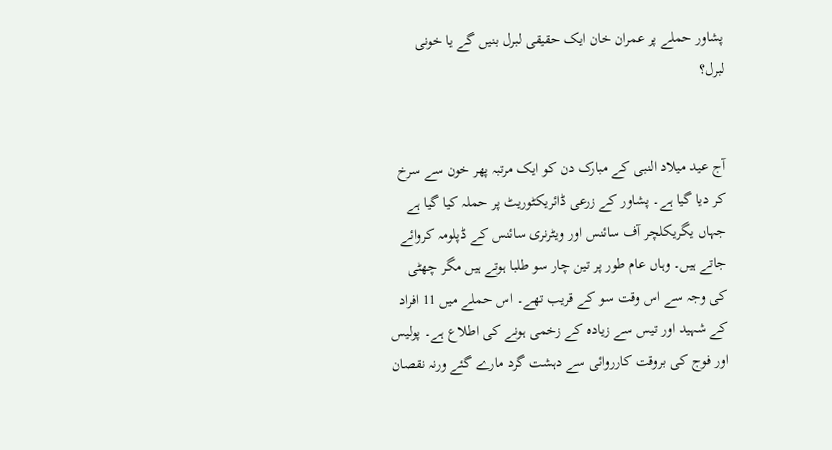پشاور حملے پر عمران خان ایک حقیقی لبرل بنیں گے یا خونی لبرل؟


آج عید میلاد النبی کے مبارک دن کو ایک مرتبہ پھر خون سے سرخ کر دیا گیا ہے۔ پشاور کے زرعی ڈائریکٹوریٹ پر حملہ کیا گیا ہے جہاں یگریکلچر آف سائنس اور ویٹرنری سائنس کے ڈپلومہ کروائے جاتے ہیں۔ وہاں عام طور پر تین چار سو طلبا ہوتے ہیں مگر چھٹی کی وجہ سے اس وقت سو کے قریب تھے۔ اس حملے میں 11 افراد کے شہید اور تیس سے زیادہ کے زخمی ہونے کی اطلاع ہے۔ پولیس اور فوج کی بروقت کارروائی سے دہشت گرد مارے گئے ورنہ نقصان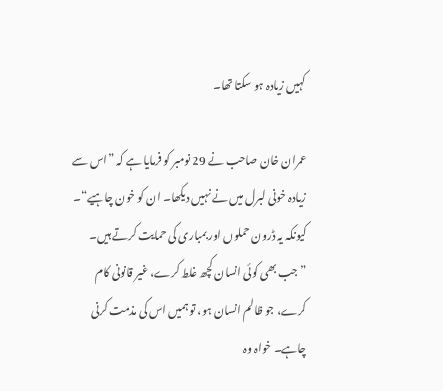کہیں زیادہ ہو سکتا تھا۔

عمران خان صاحب نے 29 نومبر کو فرمایا ہے کہ ”اس سے زیادہ خونی لبرل میں نے نہیں دیکھا۔ ان کو خون چاہیے“۔ کیونکہ یہ ڈرون حملوں اور بمباری کی حمایت کرتے ہیں۔ ”جب بھی کوئی انسان کچھ غلط کرے، غیر قانونی کام کرے، جو ظالم انسان ہو، تو ہمیں اس کی مذمت کرنی چاہے۔ خواہ وہ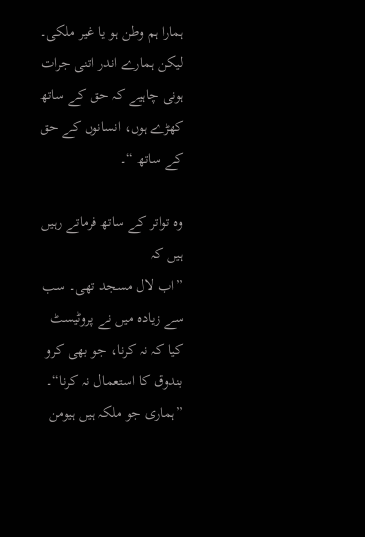ہمارا ہم وطن ہو یا غیر ملکی۔ لیکن ہمارے اندر اتنی جرات ہونی چاہیے کہ حق کے ساتھ کھڑے ہوں، انسانوں کے حق کے ساتھ “۔

وہ تواتر کے ساتھ فرماتے رہیں ہیں کہ
”اب لال مسجد تھی۔ سب سے زیادہ میں نے پروٹیسٹ کیا کہ نہ کرنا، جو بھی کرو بندوق کا استعمال نہ کرنا“۔ ”ہماری جو ملکہ ہیں ہیومن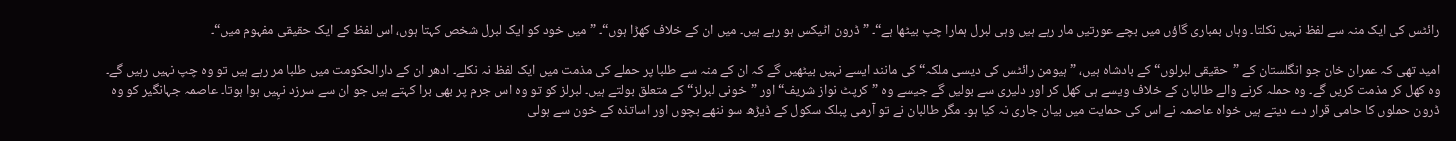رائٹس کی ایک منہ سے لفظ نہیں نکلتا۔ وہاں بمباری گاؤں میں بچے عورتیں مار رہے ہیں وہی لبرل ہمارا چپ بیٹھا ہے“۔ ”ڈرون اٹیکس ہو رہے ہیں۔ میں ان کے خلاف کھڑا ہوں“۔ ”میں خود کو ایک لبرل شخص کہتا ہوں، اس لفظ کے ایک حقیقی مفہوم میں“۔

امید تھی کہ عمران خان جو انگلستان کے ”حقیقی لبرلوں“ کے بادشاہ ہیں، ”ہیومن رائٹس کی دیسی ملکہ“ کی مانند ایسے نہیں بیٹھیں گے کہ ان کے منہ سے طلبا پر حملے کی مذمت میں ایک لفظ نہ نکلے۔ ادھر ان کے دارالحکومت میں طلبا مر رہے ہیں تو وہ چپ نہیں رہیں گے۔ وہ کھل کر مذمت کریں گے۔ وہ حملہ کرنے والے طالبان کے خلاف ویسے ہی کھل کر اور دلیری سے بولیں گے جیسے وہ ”کرپٹ نواز شریف“ اور ”خونی لبرلز“ کے متعلق بولتے ہیں۔ لبرلز کو تو وہ اس جرم پر بھی برا کہتے ہیں جو ان سے سرزد نہِیں ہوا ہوتا۔ عاصمہ جہانگیر کو وہ ڈرون حملوں کا حامی قرار دے دیتے ہیں خواہ عاصمہ نے اس کی حمایت میں بیان جاری نہ کیا ہو۔ مگر طالبان نے تو آرمی پبلک سکول کے ڈیڑھ سو ننھے بچوں اور اساتذہ کے خون سے ہولی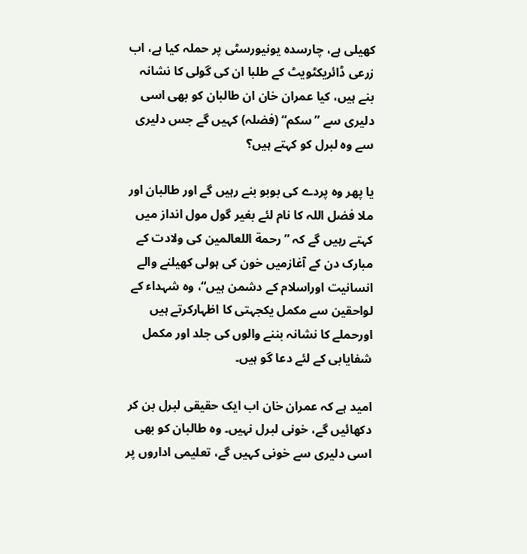کھیلی ہے، چارسدہ یونیورسٹی پر حملہ کیا ہے، اب زرعی ڈائریکٹویٹ کے طلبا ان کی گولی کا نشانہ بنے ہیں، کیا عمران خان ان طالبان کو بھی اسی دلیری سے ”سکم“ (فضلہ) کہیں گے جس دلیری سے وہ لبرل کو کہتے ہیں؟

یا پھر وہ پردے کی بوبو بنے رہیں گے اور طالبان اور ملا فضل اللہ کا نام لئے بغیر گول مول انداز میں کہتے رہیں گے کہ ”رحمة اللعالمین کی ولادت کے مبارک دن کے آغازمیں خون کی ہولی کھیلنے والے انسانیت اوراسلام کے دشمن ہیں“، وہ شہداء کے لواحقین سے مکمل یکجہتی کا اظہارکرتے ہیں اورحملے کا نشانہ بننے والوں کی جلد اور مکمل شفایابی کے لئے دعا گو ہیں۔

امید ہے کہ عمران خان اب ایک حقیقی لبرل بن کر دکھائیں گے، خونی لبرل نہیں۔ وہ طالبان کو بھی اسی دلیری سے خونی کہیں گے، تعلیمی اداروں پر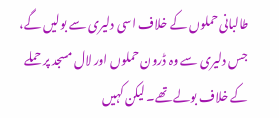طالبانی حملوں کے خلاف اسی دلیری سے بولیں گے، جس دلیری سے وہ ڈرون حملوں اور لال مسجد پر حملے کے خلاف بولے تھے۔ لیکن کہیں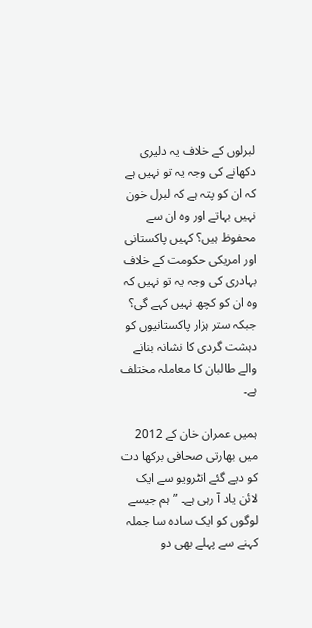لبرلوں کے خلاف یہ دلیری دکھانے کی وجہ یہ تو نہیں ہے کہ ان کو پتہ ہے کہ لبرل خون نہیں بہاتے اور وہ ان سے محفوظ ہیں؟ کہیں پاکستانی اور امریکی حکومت کے خلاف بہادری کی وجہ یہ تو نہیں کہ وہ ان کو کچھ نہیں کہے گی؟ جبکہ ستر ہزار پاکستانیوں کو دہشت گردی کا نشانہ بنانے والے طالبان کا معاملہ مختلف ہے۔

ہمیں عمران خان کے 2012 میں بھارتی صحافی برکھا دت کو دیے گئے انٹرویو سے ایک لائن یاد آ رہی ہے۔ ”ہم جیسے لوگوں کو ایک سادہ سا جملہ کہنے سے پہلے بھی دو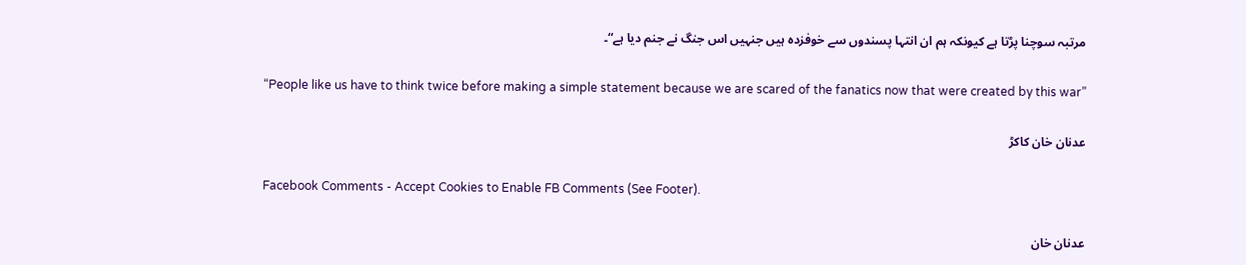مرتبہ سوچنا پڑتا ہے کیونکہ ہم ان انتہا پسندوں سے خوفزدہ ہیں جنہیں اس جنگ نے جنم دیا ہے“۔

“People like us have to think twice before making a simple statement because we are scared of the fanatics now that were created by this war”

عدنان خان کاکڑ

Facebook Comments - Accept Cookies to Enable FB Comments (See Footer).

عدنان خان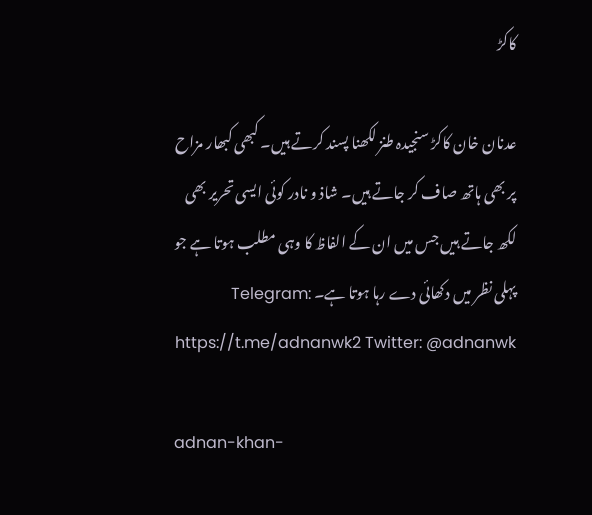کاکڑ

عدنان خان کاکڑ سنجیدہ طنز لکھنا پسند کرتے ہیں۔ کبھی کبھار مزاح پر بھی ہاتھ صاف کر جاتے ہیں۔ شاذ و نادر کوئی ایسی تحریر بھی لکھ جاتے ہیں جس میں ان کے الفاظ کا وہی مطلب ہوتا ہے جو پہلی نظر میں دکھائی دے رہا ہوتا ہے۔ Telegram: https://t.me/adnanwk2 Twitter: @adnanwk

adnan-khan-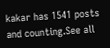kakar has 1541 posts and counting.See all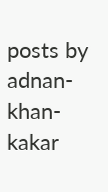posts by adnan-khan-kakar